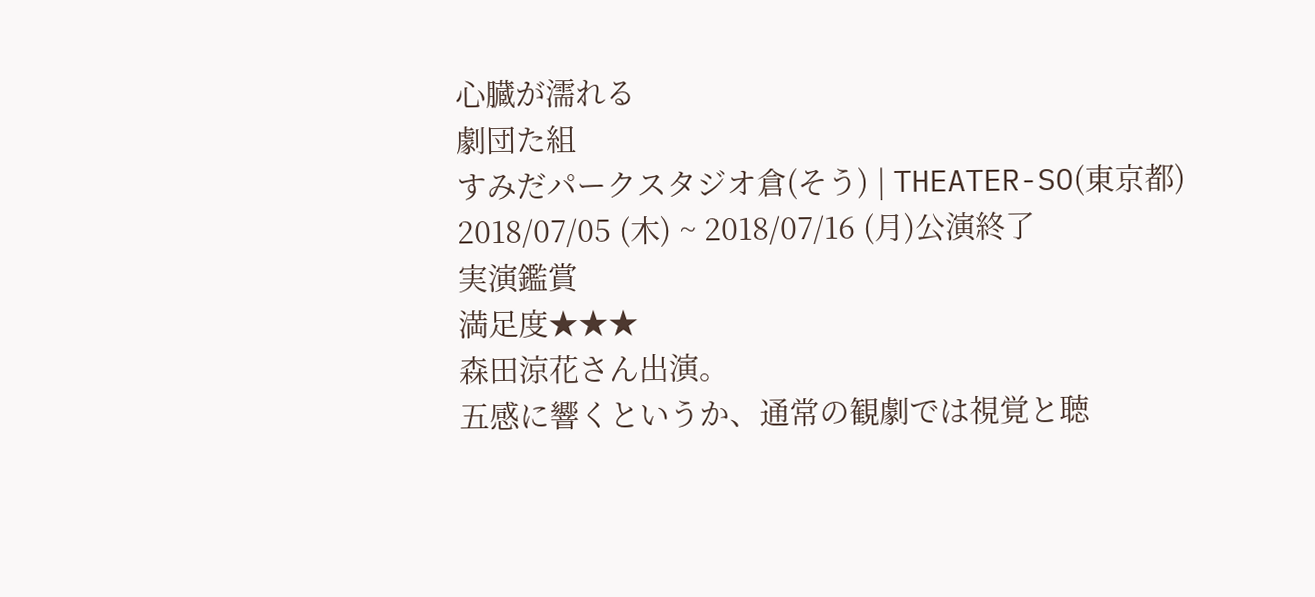心臓が濡れる
劇団た組
すみだパークスタジオ倉(そう) | THEATER-SO(東京都)
2018/07/05 (木) ~ 2018/07/16 (月)公演終了
実演鑑賞
満足度★★★
森田涼花さん出演。
五感に響くというか、通常の観劇では視覚と聴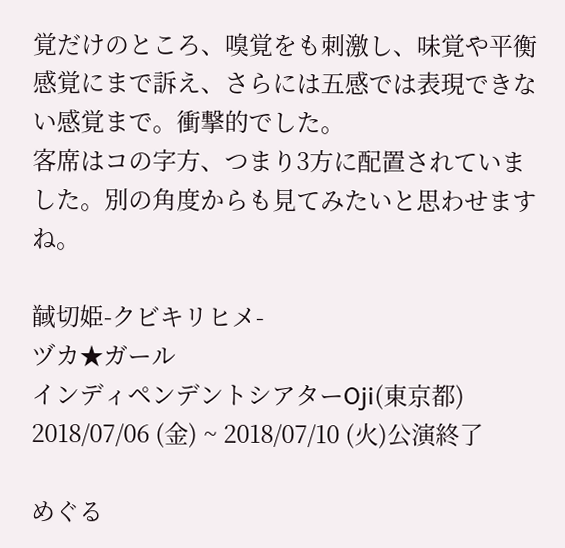覚だけのところ、嗅覚をも刺激し、味覚や平衡感覚にまで訴え、さらには五感では表現できない感覚まで。衝撃的でした。
客席はコの字方、つまり3方に配置されていました。別の角度からも見てみたいと思わせますね。

馘切姫-クビキリヒメ-
ヅカ★ガール
インディペンデントシアターOji(東京都)
2018/07/06 (金) ~ 2018/07/10 (火)公演終了

めぐる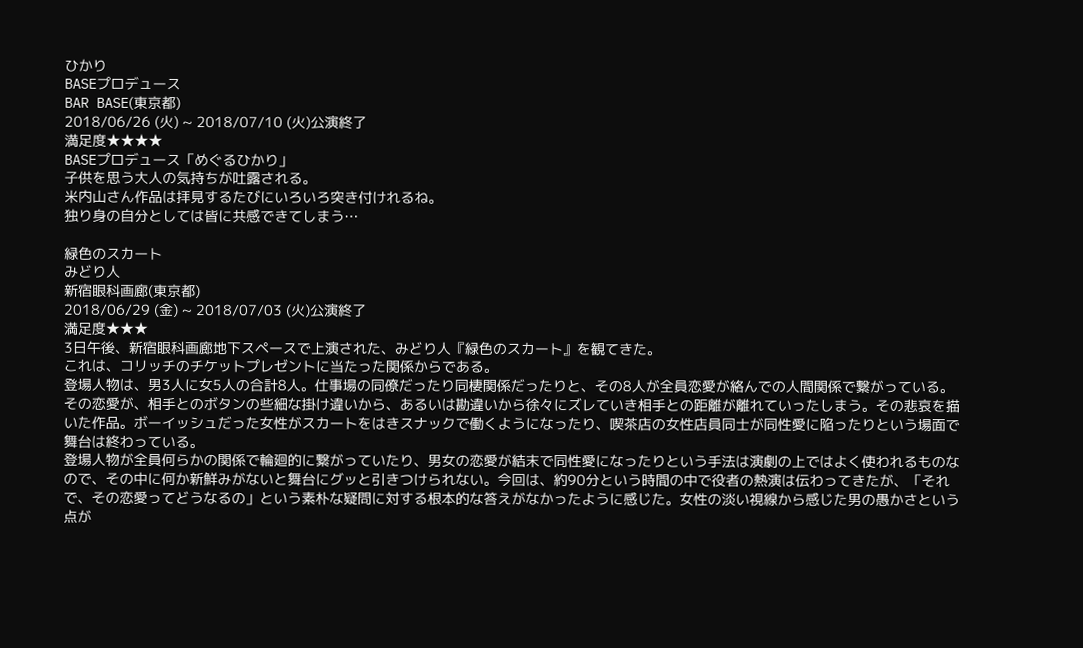ひかり
BASEプロデュース
BAR BASE(東京都)
2018/06/26 (火) ~ 2018/07/10 (火)公演終了
満足度★★★★
BASEプロデュース「めぐるひかり」
子供を思う大人の気持ちが吐露される。
米内山さん作品は拝見するたびにいろいろ突き付けれるね。
独り身の自分としては皆に共感できてしまう…

緑色のスカート
みどり人
新宿眼科画廊(東京都)
2018/06/29 (金) ~ 2018/07/03 (火)公演終了
満足度★★★
3日午後、新宿眼科画廊地下スペースで上演された、みどり人『緑色のスカート』を観てきた。
これは、コリッチのチケットプレゼントに当たった関係からである。
登場人物は、男3人に女5人の合計8人。仕事場の同僚だったり同棲関係だったりと、その8人が全員恋愛が絡んでの人間関係で繋がっている。その恋愛が、相手とのボタンの些細な掛け違いから、あるいは勘違いから徐々にズレていき相手との距離が離れていったしまう。その悲哀を描いた作品。ボーイッシュだった女性がスカートをはきスナックで働くようになったり、喫茶店の女性店員同士が同性愛に陥ったりという場面で舞台は終わっている。
登場人物が全員何らかの関係で輪廻的に繋がっていたり、男女の恋愛が結末で同性愛になったりという手法は演劇の上ではよく使われるものなので、その中に何か新鮮みがないと舞台にグッと引きつけられない。今回は、約90分という時間の中で役者の熱演は伝わってきたが、「それで、その恋愛ってどうなるの」という素朴な疑問に対する根本的な答えがなかったように感じた。女性の淡い視線から感じた男の愚かさという点が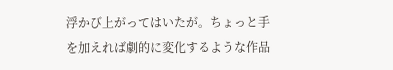浮かび上がってはいたが。ちょっと手を加えれば劇的に変化するような作品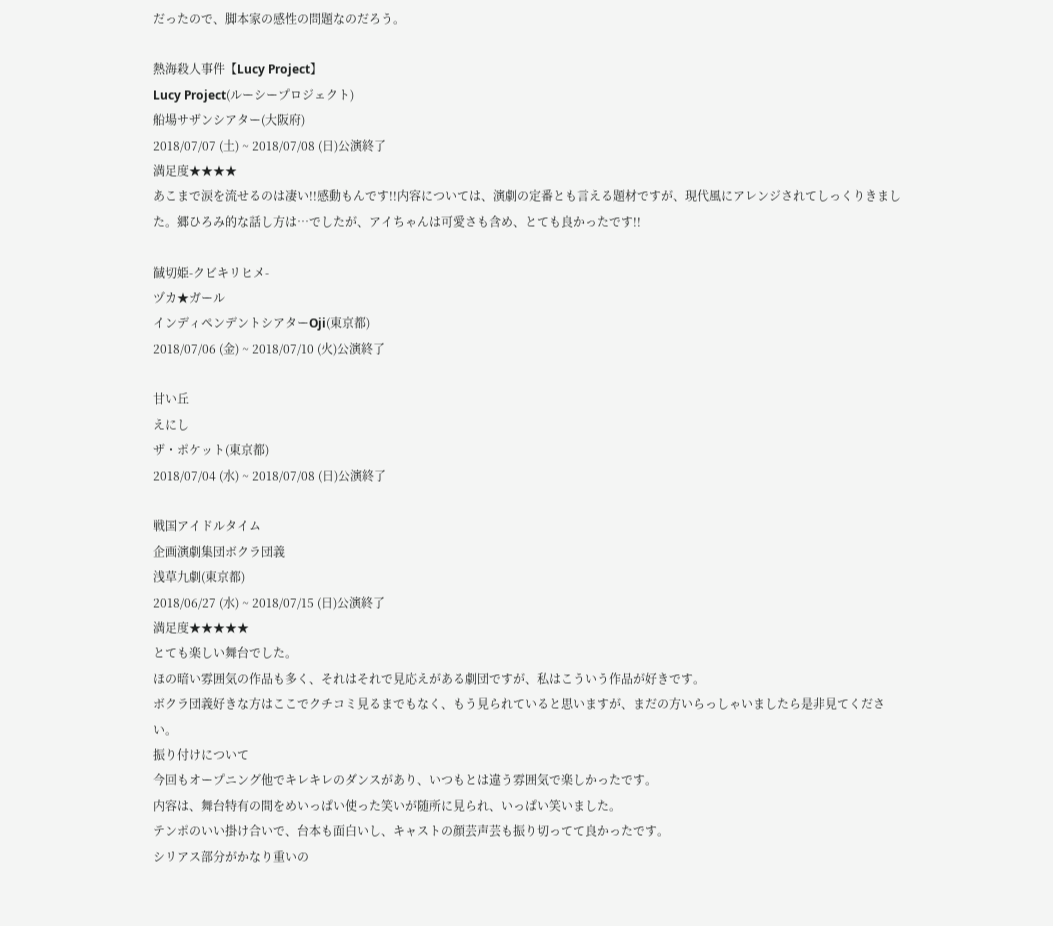だったので、脚本家の感性の問題なのだろう。

熱海殺人事件【Lucy Project】
Lucy Project(ルーシープロジェクト)
船場サザンシアター(大阪府)
2018/07/07 (土) ~ 2018/07/08 (日)公演終了
満足度★★★★
あこまで涙を流せるのは凄い!!感動もんです!!内容については、演劇の定番とも言える題材ですが、現代風にアレンジされてしっくりきました。郷ひろみ的な話し方は…でしたが、アイちゃんは可愛さも含め、とても良かったです!!

馘切姫-クビキリヒメ-
ヅカ★ガール
インディペンデントシアターOji(東京都)
2018/07/06 (金) ~ 2018/07/10 (火)公演終了

甘い丘
えにし
ザ・ポケット(東京都)
2018/07/04 (水) ~ 2018/07/08 (日)公演終了

戦国アイドルタイム
企画演劇集団ボクラ団義
浅草九劇(東京都)
2018/06/27 (水) ~ 2018/07/15 (日)公演終了
満足度★★★★★
とても楽しい舞台でした。
ほの暗い雰囲気の作品も多く、それはそれで見応えがある劇団ですが、私はこういう作品が好きです。
ボクラ団義好きな方はここでクチコミ見るまでもなく、もう見られていると思いますが、まだの方いらっしゃいましたら是非見てください。
振り付けについて
今回もオープニング他でキレキレのダンスがあり、いつもとは違う雰囲気で楽しかったです。
内容は、舞台特有の間をめいっぱい使った笑いが随所に見られ、いっぱい笑いました。
テンポのいい掛け合いで、台本も面白いし、キャストの顔芸声芸も振り切ってて良かったです。
シリアス部分がかなり重いの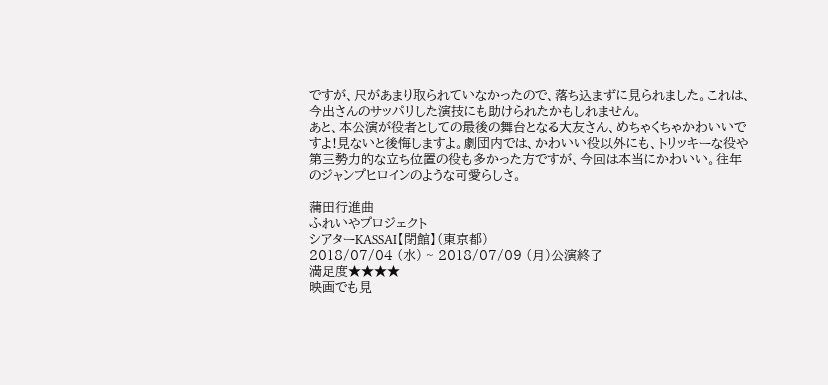ですが、尺があまり取られていなかったので、落ち込まずに見られました。これは、今出さんのサッパリした演技にも助けられたかもしれません。
あと、本公演が役者としての最後の舞台となる大友さん、めちゃくちゃかわいいですよ!見ないと後悔しますよ。劇団内では、かわいい役以外にも、トリッキーな役や第三勢力的な立ち位置の役も多かった方ですが、今回は本当にかわいい。往年のジャンプヒロインのような可愛らしさ。

蒲田行進曲
ふれいやプロジェクト
シアターKASSAI【閉館】(東京都)
2018/07/04 (水) ~ 2018/07/09 (月)公演終了
満足度★★★★
映画でも見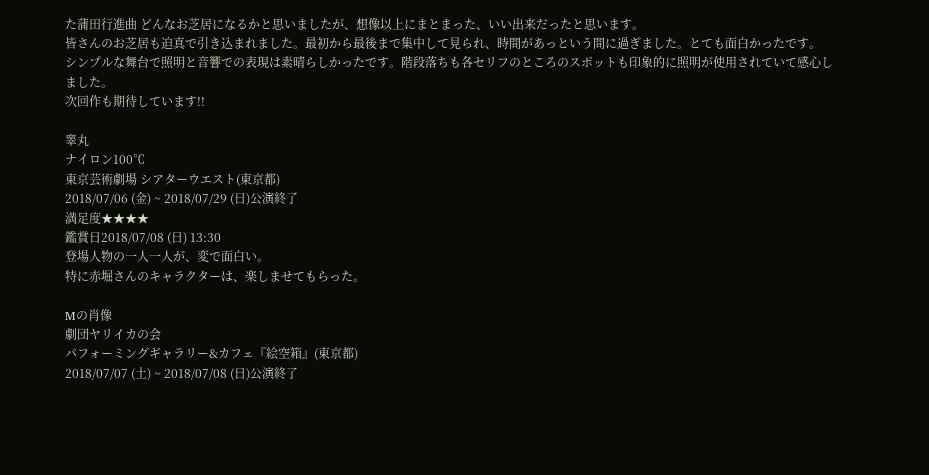た蒲田行進曲 どんなお芝居になるかと思いましたが、想像以上にまとまった、いい出来だったと思います。
皆さんのお芝居も迫真で引き込まれました。最初から最後まで集中して見られ、時間があっという間に過ぎました。とても面白かったです。
シンプルな舞台で照明と音響での表現は素晴らしかったです。階段落ちも各セリフのところのスポットも印象的に照明が使用されていて感心しました。
次回作も期待しています!!

睾丸
ナイロン100℃
東京芸術劇場 シアターウエスト(東京都)
2018/07/06 (金) ~ 2018/07/29 (日)公演終了
満足度★★★★
鑑賞日2018/07/08 (日) 13:30
登場人物の一人一人が、変で面白い。
特に赤堀さんのキャラクターは、楽しませてもらった。

Mの肖像
劇団ヤリイカの会
パフォーミングギャラリー&カフェ『絵空箱』(東京都)
2018/07/07 (土) ~ 2018/07/08 (日)公演終了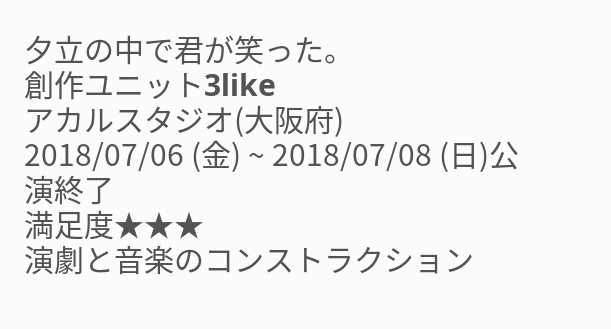夕立の中で君が笑った。
創作ユニット3like
アカルスタジオ(大阪府)
2018/07/06 (金) ~ 2018/07/08 (日)公演終了
満足度★★★
演劇と音楽のコンストラクション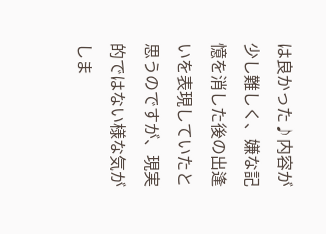は良かった♪内容が少し難しく、嫌な記憶を消した後の出逢いを表現していたと思うのですが、現実的ではない様な気がしま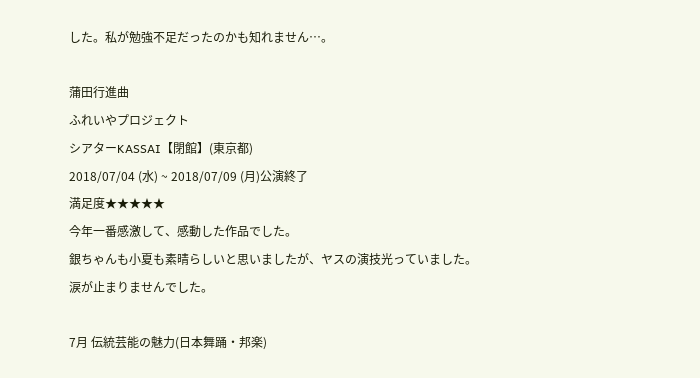した。私が勉強不足だったのかも知れません…。

蒲田行進曲
ふれいやプロジェクト
シアターKASSAI【閉館】(東京都)
2018/07/04 (水) ~ 2018/07/09 (月)公演終了
満足度★★★★★
今年一番感激して、感動した作品でした。
銀ちゃんも小夏も素晴らしいと思いましたが、ヤスの演技光っていました。
涙が止まりませんでした。

7月 伝統芸能の魅力(日本舞踊・邦楽)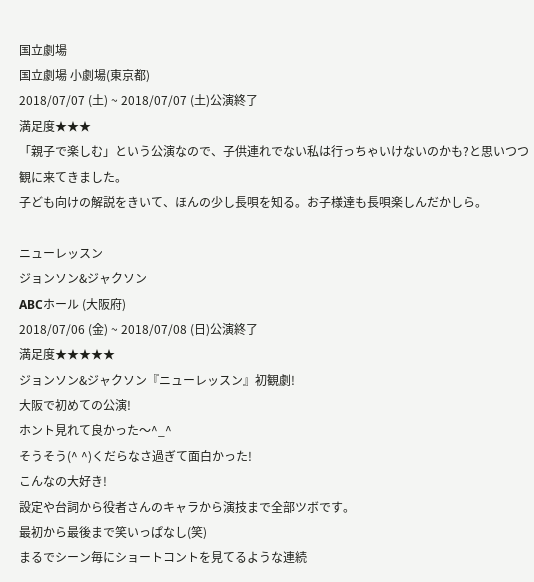国立劇場
国立劇場 小劇場(東京都)
2018/07/07 (土) ~ 2018/07/07 (土)公演終了
満足度★★★
「親子で楽しむ」という公演なので、子供連れでない私は行っちゃいけないのかも?と思いつつ観に来てきました。
子ども向けの解説をきいて、ほんの少し長唄を知る。お子様達も長唄楽しんだかしら。

ニューレッスン
ジョンソン&ジャクソン
ABCホール (大阪府)
2018/07/06 (金) ~ 2018/07/08 (日)公演終了
満足度★★★★★
ジョンソン&ジャクソン『ニューレッスン』初観劇!
大阪で初めての公演!
ホント見れて良かった〜^_^
そうそう(^ ^)くだらなさ過ぎて面白かった!
こんなの大好き!
設定や台詞から役者さんのキャラから演技まで全部ツボです。
最初から最後まで笑いっぱなし(笑)
まるでシーン毎にショートコントを見てるような連続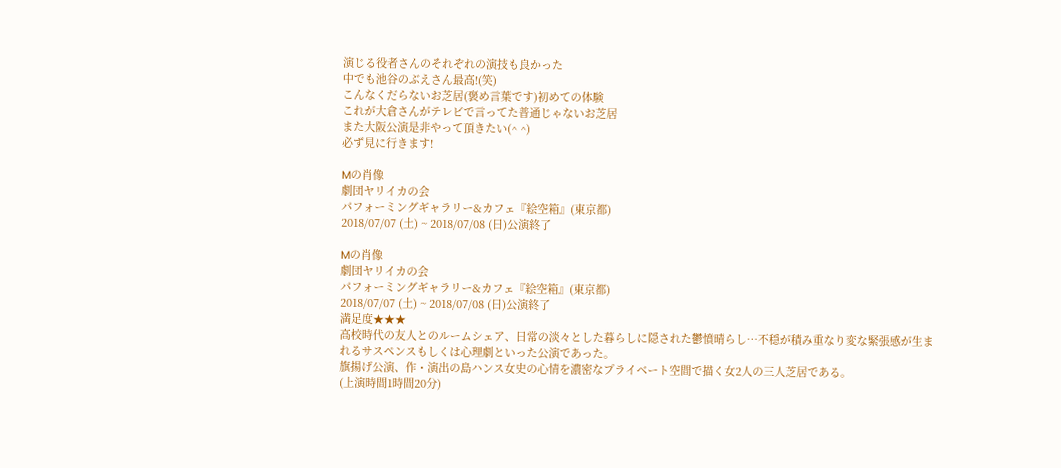演じる役者さんのそれぞれの演技も良かった
中でも池谷のぶえさん最高!(笑)
こんなくだらないお芝居(褒め言葉です)初めての体験
これが大倉さんがテレビで言ってた普通じゃないお芝居
また大阪公演是非やって頂きたい(^ ^)
必ず見に行きます!

Mの肖像
劇団ヤリイカの会
パフォーミングギャラリー&カフェ『絵空箱』(東京都)
2018/07/07 (土) ~ 2018/07/08 (日)公演終了

Mの肖像
劇団ヤリイカの会
パフォーミングギャラリー&カフェ『絵空箱』(東京都)
2018/07/07 (土) ~ 2018/07/08 (日)公演終了
満足度★★★
高校時代の友人とのルームシェア、日常の淡々とした暮らしに隠された鬱憤晴らし…不穏が積み重なり変な緊張感が生まれるサスペンスもしくは心理劇といった公演であった。
旗揚げ公演、作・演出の島ハンス女史の心情を濃密なプライベート空間で描く女2人の三人芝居である。
(上演時間1時間20分)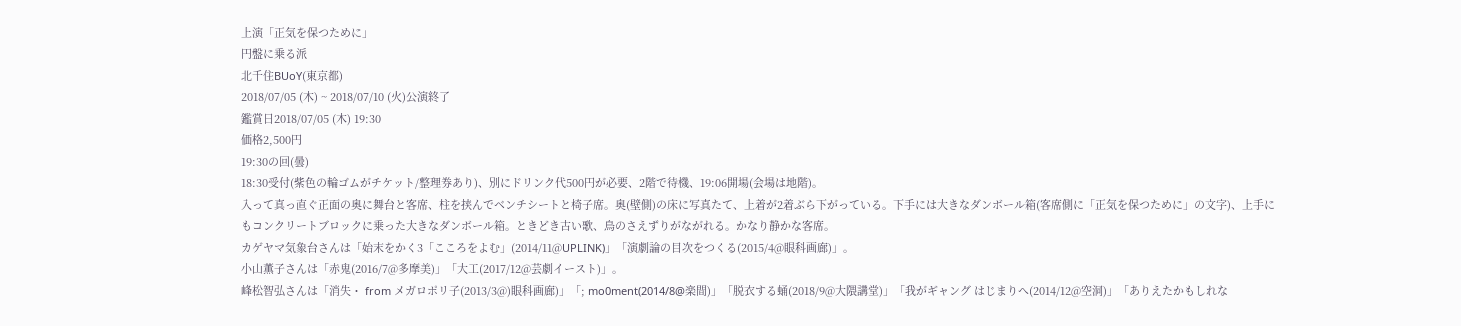上演「正気を保つために」
円盤に乗る派
北千住BUoY(東京都)
2018/07/05 (木) ~ 2018/07/10 (火)公演終了
鑑賞日2018/07/05 (木) 19:30
価格2,500円
19:30の回(曇)
18:30受付(紫色の輪ゴムがチケット/整理券あり)、別にドリンク代500円が必要、2階で待機、19:06開場(会場は地階)。
入って真っ直ぐ正面の奥に舞台と客席、柱を挟んでベンチシートと椅子席。奥(壁側)の床に写真たて、上着が2着ぶら下がっている。下手には大きなダンボール箱(客席側に「正気を保つために」の文字)、上手にもコンクリートブロックに乗った大きなダンボール箱。ときどき古い歌、鳥のさえずりがながれる。かなり静かな客席。
カゲヤマ気象台さんは「始末をかく3「こころをよむ」(2014/11@UPLINK)」「演劇論の目次をつくる(2015/4@眼科画廊)」。
小山薫子さんは「赤鬼(2016/7@多摩美)」「大工(2017/12@芸劇イースト)」。
峰松智弘さんは「消失・ from メガロポリ子(2013/3@)眼科画廊)」「; mo0ment(2014/8@楽間)」「脱衣する蛹(2018/9@大隈講堂)」「我がギャング はじまりへ(2014/12@空洞)」「ありえたかもしれな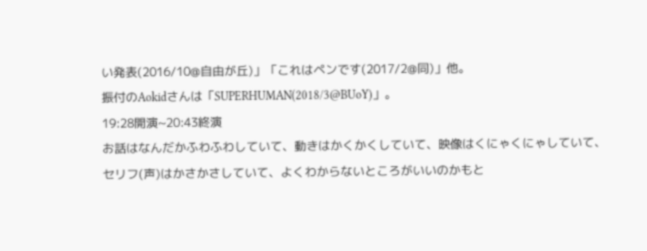い発表(2016/10@自由が丘)」「これはペンです(2017/2@同)」他。
振付のAokidさんは「SUPERHUMAN(2018/3@BUoY)」。
19:28開演~20:43終演
お話はなんだかふわふわしていて、動きはかくかくしていて、映像はくにゃくにゃしていて、セリフ(声)はかさかさしていて、よくわからないところがいいのかもと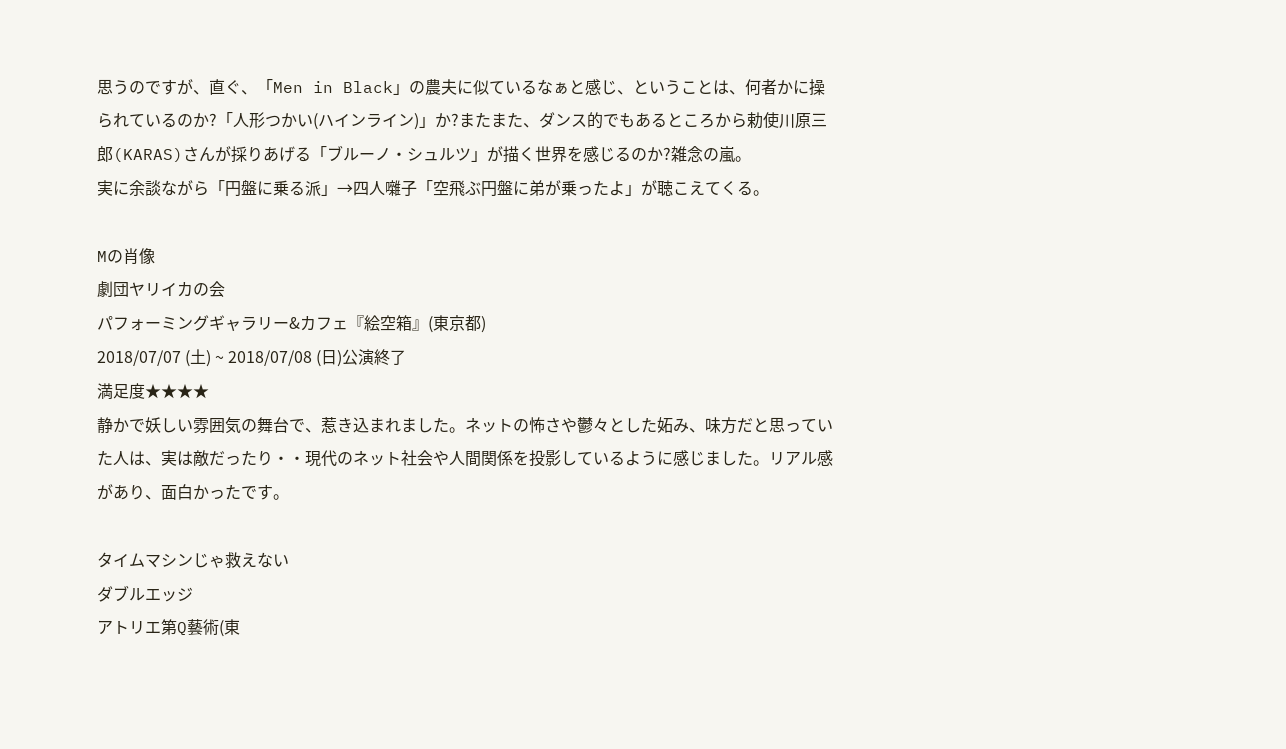思うのですが、直ぐ、「Men in Black」の農夫に似ているなぁと感じ、ということは、何者かに操られているのか?「人形つかい(ハインライン)」か?またまた、ダンス的でもあるところから勅使川原三郎(KARAS)さんが採りあげる「ブルーノ・シュルツ」が描く世界を感じるのか?雑念の嵐。
実に余談ながら「円盤に乗る派」→四人囃子「空飛ぶ円盤に弟が乗ったよ」が聴こえてくる。

Mの肖像
劇団ヤリイカの会
パフォーミングギャラリー&カフェ『絵空箱』(東京都)
2018/07/07 (土) ~ 2018/07/08 (日)公演終了
満足度★★★★
静かで妖しい雰囲気の舞台で、惹き込まれました。ネットの怖さや鬱々とした妬み、味方だと思っていた人は、実は敵だったり・・現代のネット社会や人間関係を投影しているように感じました。リアル感があり、面白かったです。

タイムマシンじゃ救えない
ダブルエッジ
アトリエ第Q藝術(東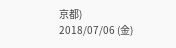京都)
2018/07/06 (金)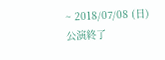~ 2018/07/08 (日)公演終了